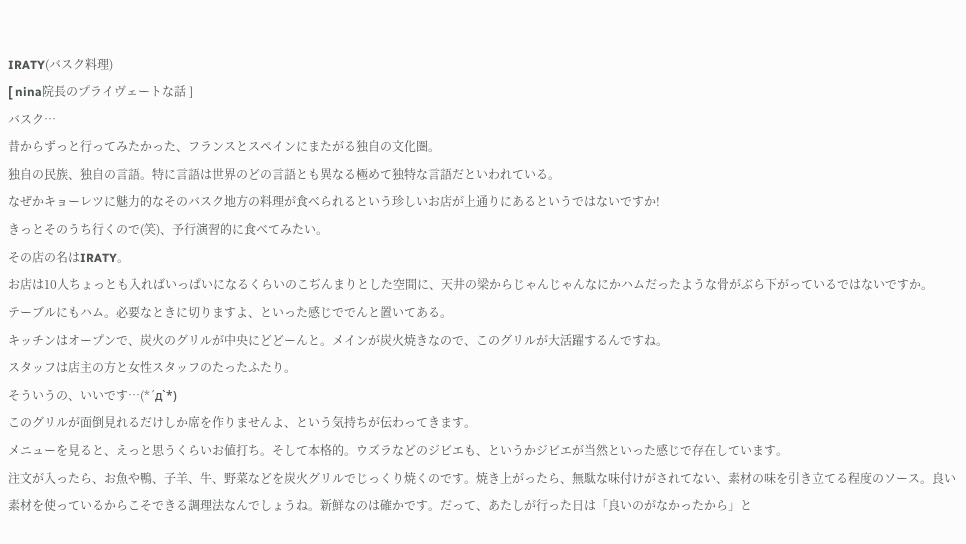IRATY(バスク料理)
[ nina院長のプライヴェートな話 ]
バスク…
昔からずっと行ってみたかった、フランスとスペインにまたがる独自の文化圏。
独自の民族、独自の言語。特に言語は世界のどの言語とも異なる極めて独特な言語だといわれている。
なぜかキョーレツに魅力的なそのバスク地方の料理が食べられるという珍しいお店が上通りにあるというではないですか!
きっとそのうち行くので(笑)、予行演習的に食べてみたい。
その店の名はIRATY。
お店は10人ちょっとも入ればいっぱいになるくらいのこぢんまりとした空間に、天井の梁からじゃんじゃんなにかハムだったような骨がぶら下がっているではないですか。
テーブルにもハム。必要なときに切りますよ、といった感じででんと置いてある。
キッチンはオープンで、炭火のグリルが中央にどどーんと。メインが炭火焼きなので、このグリルが大活躍するんですね。
スタッフは店主の方と女性スタッフのたったふたり。
そういうの、いいです…(*´д`*)
このグリルが面倒見れるだけしか席を作りませんよ、という気持ちが伝わってきます。
メニューを見ると、えっと思うくらいお値打ち。そして本格的。ウズラなどのジビエも、というかジビエが当然といった感じで存在しています。
注文が入ったら、お魚や鴨、子羊、牛、野菜などを炭火グリルでじっくり焼くのです。焼き上がったら、無駄な味付けがされてない、素材の味を引き立てる程度のソース。良い素材を使っているからこそできる調理法なんでしょうね。新鮮なのは確かです。だって、あたしが行った日は「良いのがなかったから」と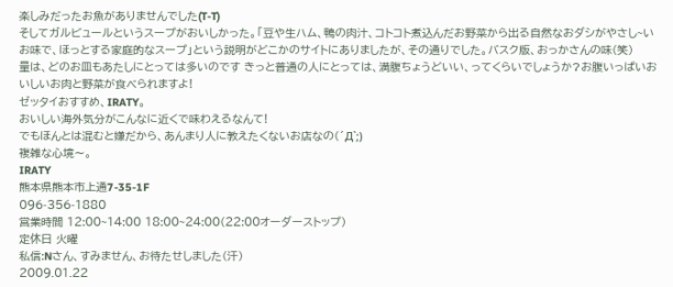楽しみだったお魚がありませんでした(T-T)
そしてガルビュールというスープがおいしかった。「豆や生ハム、鴨の肉汁、コトコト煮込んだお野菜から出る自然なおダシがやさし~いお味で、ほっとする家庭的なスープ」という説明がどこかのサイトにありましたが、その通りでした。バスク版、おっかさんの味(笑)
量は、どのお皿もあたしにとっては多いのです きっと普通の人にとっては、満腹ちょうどいい、ってくらいでしょうか?お腹いっぱいおいしいお肉と野菜が食べられますよ!
ゼッタイおすすめ、IRATY。
おいしい海外気分がこんなに近くで味わえるなんて!
でもほんとは混むと嫌だから、あんまり人に教えたくないお店なの(´Д`;)
複雑な心境〜。
IRATY
熊本県熊本市上通7-35-1F
096-356-1880
営業時間 12:00~14:00 18:00~24:00(22:00オーダーストップ)
定休日 火曜
私信:Nさん、すみません、お待たせしました(汗)
2009.01.22